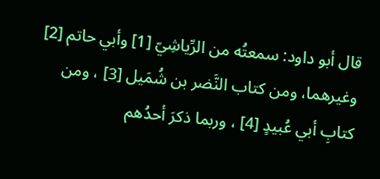قال أبو داود: سمعتُه من الرِّياشِيّ [1] وأبي حاتم [2] وغيرهما، ومن كتاب النَّضر بن شُمَيل [3] ، ومن كتابِ أبي عُبيدٍ [4] ، وربما ذكرَ أحدُهم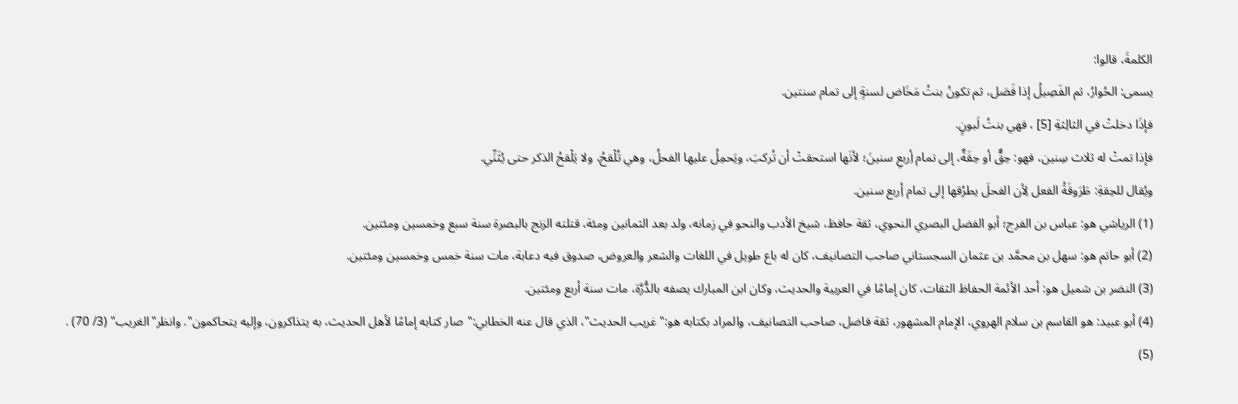الكلمةَ، قالوا:
يسمى: الحُوارُ، ثم الفَصِيلُ إذا فَصَل، ثم تكونُ بنتُ مَخَاض لسنةٍ إلى تمام سنتين.
فإذَا دخلتْ في الثالِثةِ [5] ، فهي بنتُ لَبونٍ.
فإذا تمتْ له ثلاث سِنين، فهو: حِقٌّ أو حِقَةٌ، إلى تمام أِربعِ سنينَ؛ لأنَها استحقتْ أن تُركبَ، ويَحمِلُ عليها الفحلُ، وهي تُلْقحُ، ولا يَلْقحُ الذكر حتى يُثَنِّي.
ويُقال للحِقةِ: طَرَوقَةُ الفعل لِأن الفحلَ يطرُقها إلى تمام أِربع سنين.
(1) الرياشي هو: عباس بن الفرج؛ أبو الفضل البصري النحوي، ثقة حافظ، شيخ الأدب والنحو في زمانه، ولد بعد الثمانين ومئة، قتلته الزنج بالبصرة سنة سبع وخمسين ومئتين.
(2) أبو حاتم هو: سهل بن محمَّد بن عثمان السجستاني صاحب التصانيف، كان له باع طويل في اللغات والشعر والعروض، صدوق فيه دعابة، مات سنة خمس وخمسين ومئتين.
(3) النضر بن شميل هو: أحد الأئمة الحفاظ الثقات، كان إمامًا في العربية والحديث، وكان ابن المبارك يصفه بالدُّرَّة، مات سنة أربع ومئتين.
(4) أبو عبيد: هو القاسم بن سلام الهروي، الإمام المشهور، ثقة فاضل، صاحب التصانيف، والمراد بكتابه هو:"غريب الحديث"، الذي قال عنه الخطابي:"صار كتابه إمامًا لأهل الحديث، به يتذاكرون، وإليه يتحاكمون". وانظر"الغريب" (3/ 70) .
(5)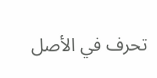تحرف في الأصل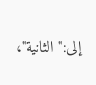إلى:"الثانية"،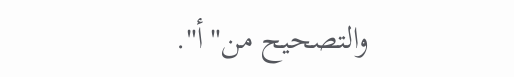والتصحيح من"أ".